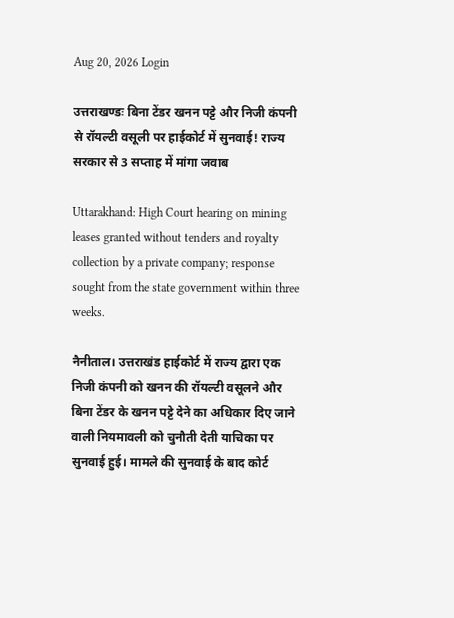Aug 20, 2026 Login

उत्तराखण्डः बिना टेंडर खनन पट्टे और निजी कंपनी से रॉयल्टी वसूली पर हाईकोर्ट में सुनवाई! राज्य सरकार से 3 सप्ताह में मांगा जवाब

Uttarakhand: High Court hearing on mining leases granted without tenders and royalty collection by a private company; response sought from the state government within three weeks.

नैनीताल। उत्तराखंड हाईकोर्ट में राज्य द्वारा एक निजी कंपनी को खनन की रॉयल्टी वसूलने और बिना टेंडर के खनन पट्टे देने का अधिकार दिए जाने वाली नियमावली को चुनौती देती याचिका पर सुनवाई हुई। मामले की सुनवाई के बाद कोर्ट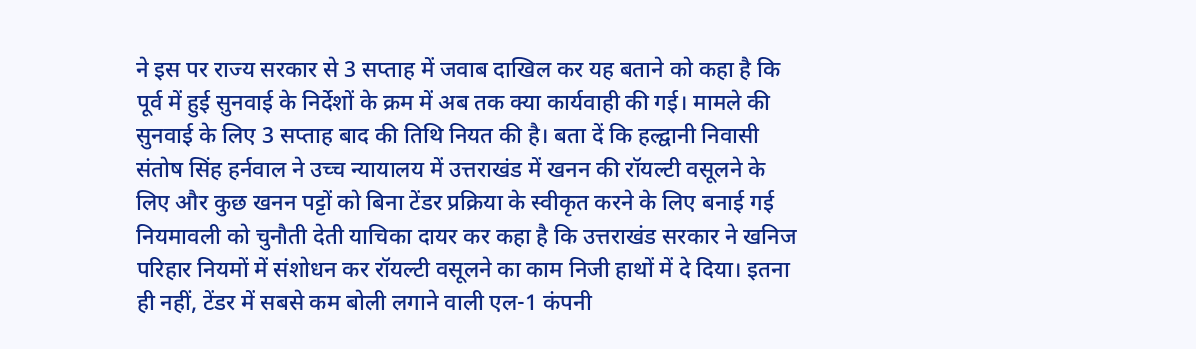ने इस पर राज्य सरकार से 3 सप्ताह में जवाब दाखिल कर यह बताने को कहा है कि पूर्व में हुई सुनवाई के निर्देशों के क्रम में अब तक क्या कार्यवाही की गई। मामले की सुनवाई के लिए 3 सप्ताह बाद की तिथि नियत की है। बता दें कि हल्द्वानी निवासी संतोष सिंह हर्नवाल ने उच्च न्यायालय में उत्तराखंड में खनन की रॉयल्टी वसूलने के लिए और कुछ खनन पट्टों को बिना टेंडर प्रक्रिया के स्वीकृत करने के लिए बनाई गई नियमावली को चुनौती देती याचिका दायर कर कहा है कि उत्तराखंड सरकार ने खनिज परिहार नियमों में संशोधन कर रॉयल्टी वसूलने का काम निजी हाथों में दे दिया। इतना ही नहीं, टेंडर में सबसे कम बोली लगाने वाली एल-1 कंपनी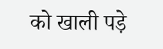को खाली पड़े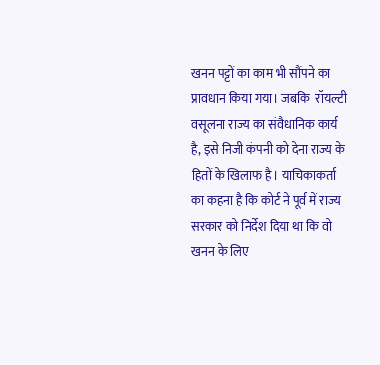खनन पट्टों का काम भी सौंपने का प्रावधान किया गया। जबकि  रॉयल्टी वसूलना राज्य का संवैधानिक कार्य है, इसे निजी कंपनी को देना राज्य के हितों के खिलाफ है। याचिकाकर्ता का कहना है कि कोर्ट ने पूर्व में राज्य सरकार को निर्देश दिया था कि वो खनन के लिए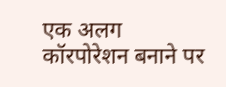एक अलग कॉरपोरेशन बनाने पर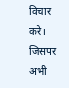विचार करे। जिसपर अभी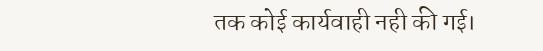तक कोई कार्यवाही नही की गई।